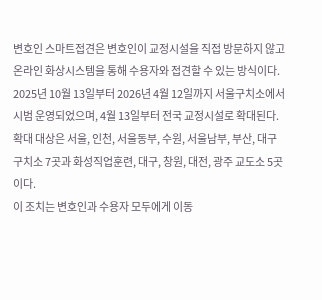변호인 스마트접견은 변호인이 교정시설을 직접 방문하지 않고 온라인 화상시스템을 통해 수용자와 접견할 수 있는 방식이다. 2025년 10월 13일부터 2026년 4월 12일까지 서울구치소에서 시범 운영되었으며, 4월 13일부터 전국 교정시설로 확대된다. 확대 대상은 서울, 인천, 서울동부, 수원, 서울남부, 부산, 대구 구치소 7곳과 화성직업훈련, 대구, 창원, 대전, 광주 교도소 5곳이다.
이 조치는 변호인과 수용자 모두에게 이동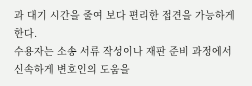과 대기 시간을 줄여 보다 편리한 접견을 가능하게 한다.
수용자는 소송 서류 작성이나 재판 준비 과정에서 신속하게 변호인의 도움을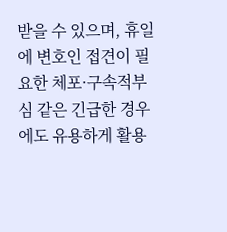받을 수 있으며, 휴일에 변호인 접견이 필요한 체포·구속적부심 같은 긴급한 경우에도 유용하게 활용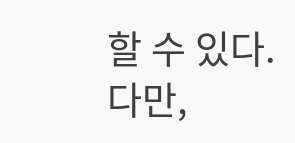할 수 있다. 다만,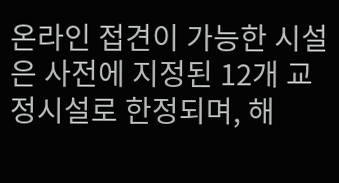온라인 접견이 가능한 시설은 사전에 지정된 12개 교정시설로 한정되며, 해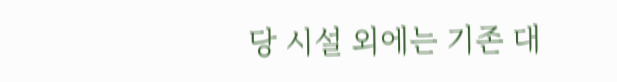당 시설 외에는 기존 대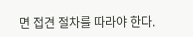면 접견 절차를 따라야 한다.